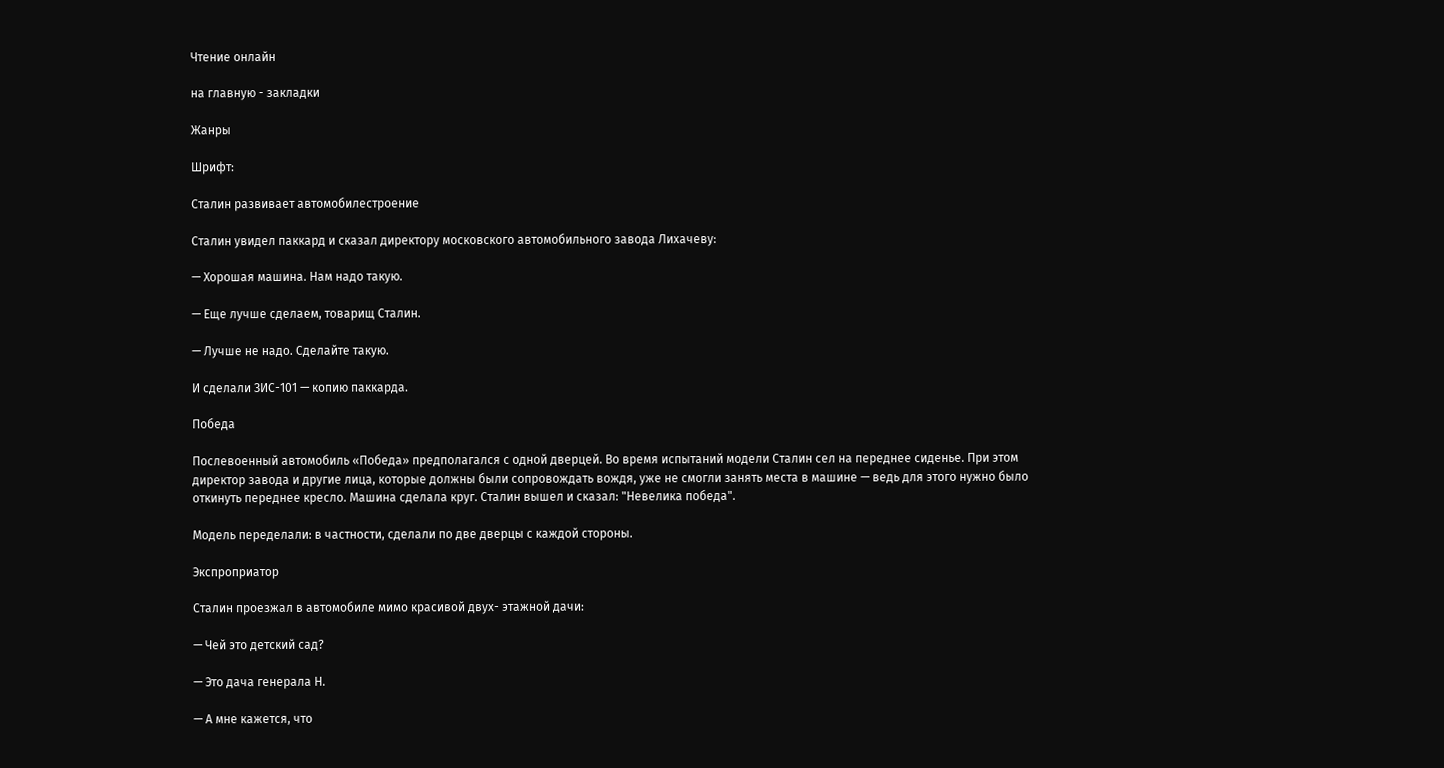Чтение онлайн

на главную - закладки

Жанры

Шрифт:

Сталин развивает автомобилестроение

Сталин увидел паккард и сказал директору московского автомобильного завода Лихачеву:

— Хорошая машина. Нам надо такую.

— Еще лучше сделаем, товарищ Сталин.

— Лучше не надо. Сделайте такую.

И сделали ЗИС-101 — копию паккарда.

Победа

Послевоенный автомобиль «Победа» предполагался с одной дверцей. Во время испытаний модели Сталин сел на переднее сиденье. При этом директор завода и другие лица, которые должны были сопровождать вождя, уже не смогли занять места в машине — ведь для этого нужно было откинуть переднее кресло. Машина сделала круг. Сталин вышел и сказал: "Невелика победа".

Модель переделали: в частности, сделали по две дверцы с каждой стороны.

Экспроприатор

Сталин проезжал в автомобиле мимо красивой двух- этажной дачи:

— Чей это детский сад?

— Это дача генерала Н.

— А мне кажется, что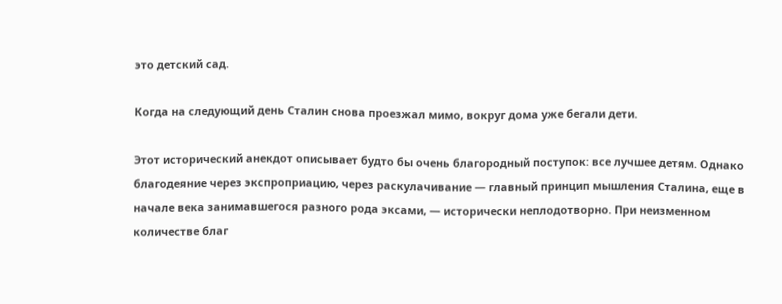это детский сад.

Когда на следующий день Сталин снова проезжал мимо, вокруг дома уже бегали дети.

Этот исторический анекдот описывает будто бы очень благородный поступок: все лучшее детям. Однако благодеяние через экспроприацию, через раскулачивание — главный принцип мышления Сталина, еще в начале века занимавшегося разного рода эксами, — исторически неплодотворно. При неизменном количестве благ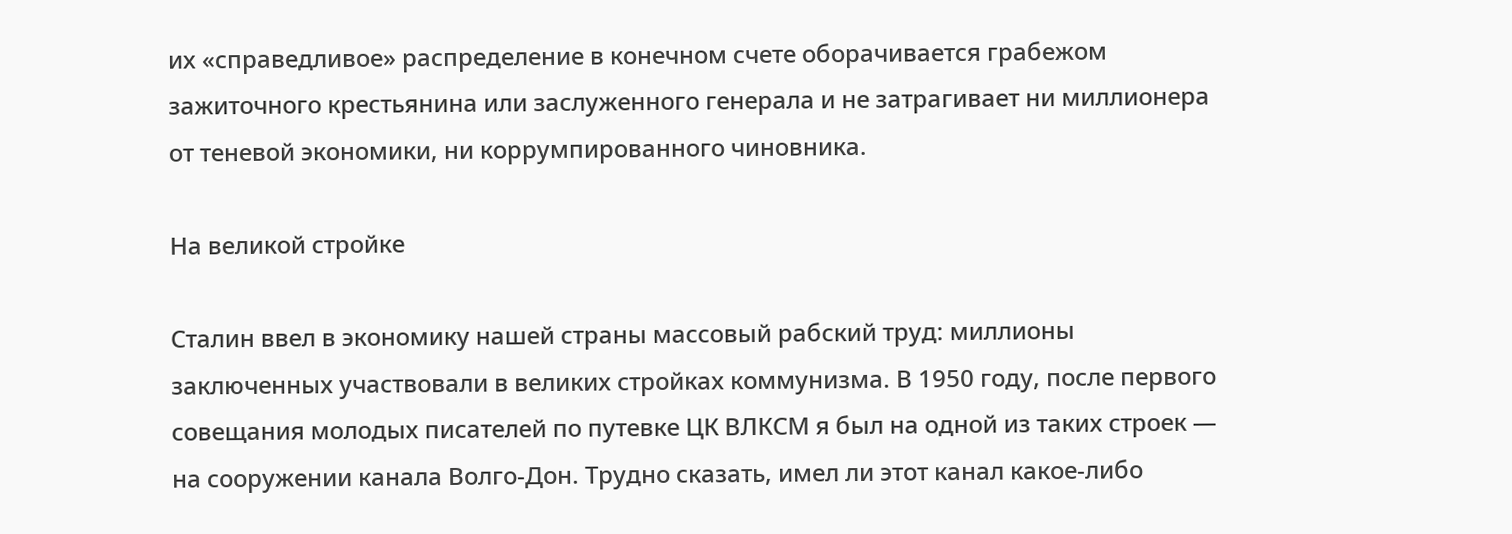их «справедливое» распределение в конечном счете оборачивается грабежом зажиточного крестьянина или заслуженного генерала и не затрагивает ни миллионера от теневой экономики, ни коррумпированного чиновника.

На великой стройке

Сталин ввел в экономику нашей страны массовый рабский труд: миллионы заключенных участвовали в великих стройках коммунизма. В 1950 году, после первого совещания молодых писателей по путевке ЦК ВЛКСМ я был на одной из таких строек — на сооружении канала Волго-Дон. Трудно сказать, имел ли этот канал какое-либо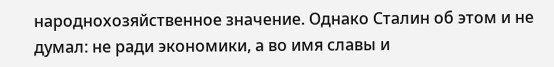народнохозяйственное значение. Однако Сталин об этом и не думал: не ради экономики, а во имя славы и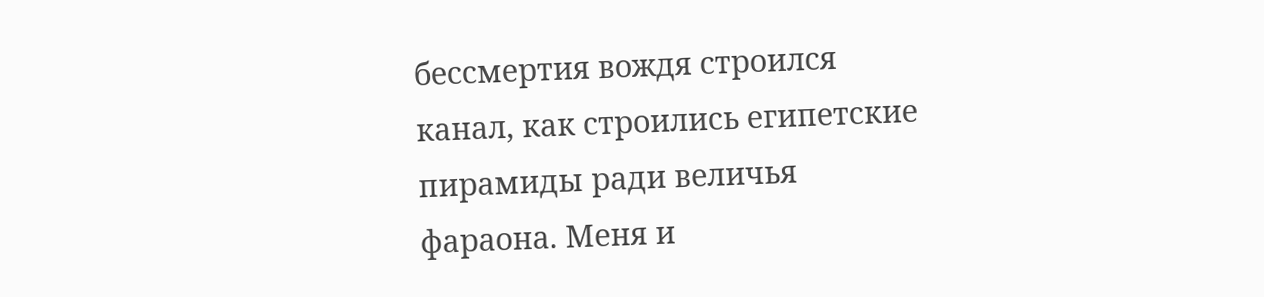бессмертия вождя строился канал, как строились египетские пирамиды ради величья фараона. Меня и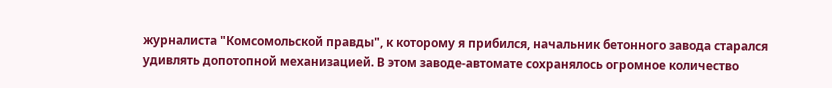журналиста "Комсомольской правды", к которому я прибился, начальник бетонного завода старался удивлять допотопной механизацией. В этом заводе-автомате сохранялось огромное количество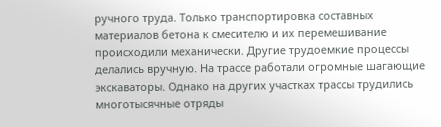ручного труда. Только транспортировка составных материалов бетона к смесителю и их перемешивание происходили механически. Другие трудоемкие процессы делались вручную. На трассе работали огромные шагающие экскаваторы. Однако на других участках трассы трудились многотысячные отряды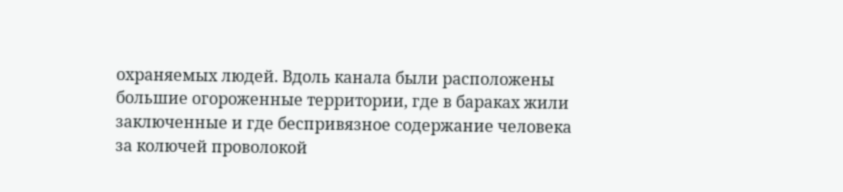охраняемых людей. Вдоль канала были расположены большие огороженные территории, где в бараках жили заключенные и где беспривязное содержание человека за колючей проволокой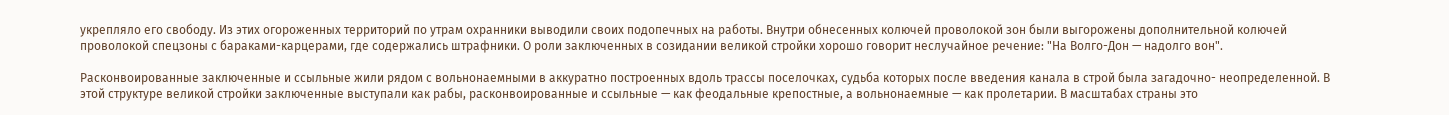укрепляло его свободу. Из этих огороженных территорий по утрам охранники выводили своих подопечных на работы. Внутри обнесенных колючей проволокой зон были выгорожены дополнительной колючей проволокой спецзоны с бараками-карцерами, где содержались штрафники. О роли заключенных в созидании великой стройки хорошо говорит неслучайное речение: "На Волго-Дон — надолго вон".

Расконвоированные заключенные и ссыльные жили рядом с вольнонаемными в аккуратно построенных вдоль трассы поселочках, судьба которых после введения канала в строй была загадочно- неопределенной. В этой структуре великой стройки заключенные выступали как рабы, расконвоированные и ссыльные — как феодальные крепостные, а вольнонаемные — как пролетарии. В масштабах страны это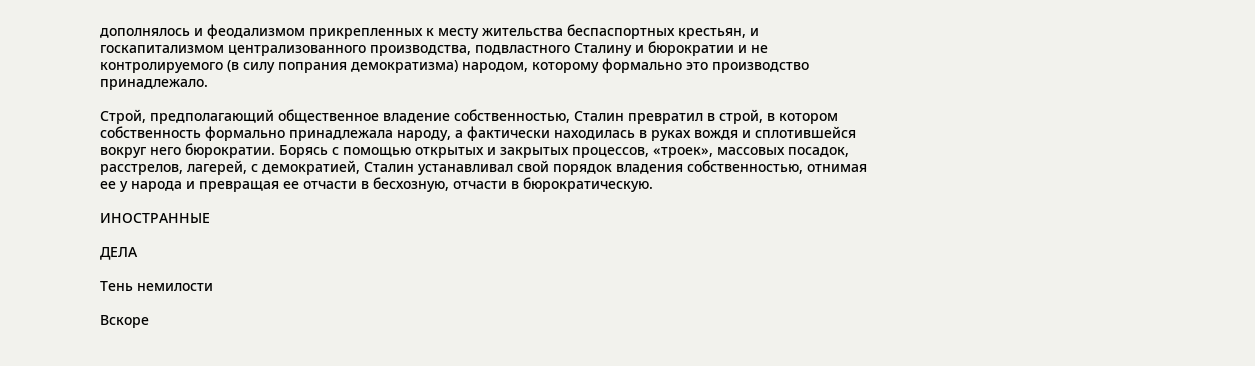дополнялось и феодализмом прикрепленных к месту жительства беспаспортных крестьян, и госкапитализмом централизованного производства, подвластного Сталину и бюрократии и не контролируемого (в силу попрания демократизма) народом, которому формально это производство принадлежало.

Строй, предполагающий общественное владение собственностью, Сталин превратил в строй, в котором собственность формально принадлежала народу, а фактически находилась в руках вождя и сплотившейся вокруг него бюрократии. Борясь с помощью открытых и закрытых процессов, «троек», массовых посадок, расстрелов, лагерей, с демократией, Сталин устанавливал свой порядок владения собственностью, отнимая ее у народа и превращая ее отчасти в бесхозную, отчасти в бюрократическую.

ИНОСТРАННЫЕ

ДЕЛА

Тень немилости

Вскоре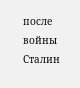после войны Сталин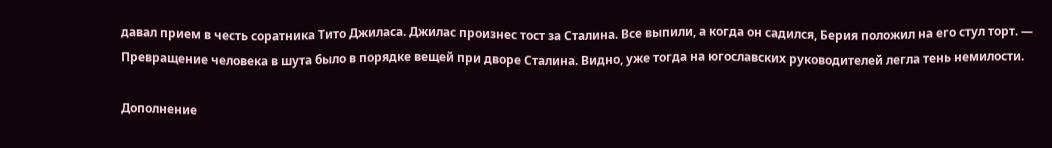давал прием в честь соратника Тито Джиласа. Джилас произнес тост за Сталина. Все выпили, а когда он садился, Берия положил на его стул торт. — Превращение человека в шута было в порядке вещей при дворе Сталина. Видно, уже тогда на югославских руководителей легла тень немилости.

Дополнение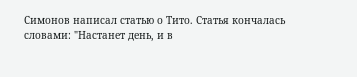Симонов написал статью о Тито. Статья кончалась словами: "Настанет день, и в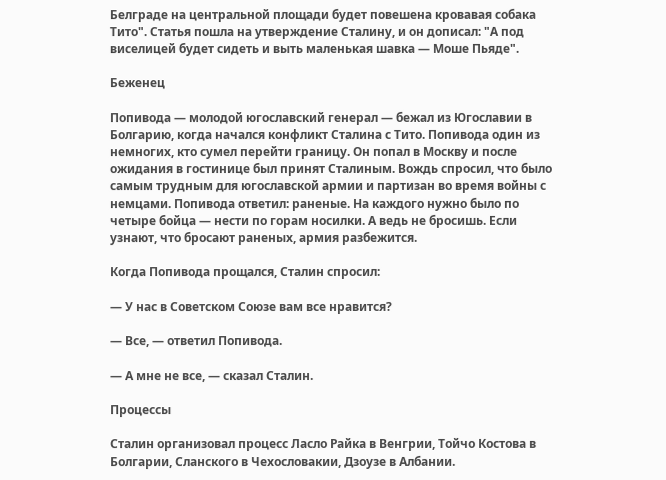Белграде на центральной площади будет повешена кровавая собака Тито". Статья пошла на утверждение Сталину, и он дописал: "А под виселицей будет сидеть и выть маленькая шавка — Моше Пьяде".

Беженец

Попивода — молодой югославский генерал — бежал из Югославии в Болгарию, когда начался конфликт Сталина с Тито. Попивода один из немногих, кто сумел перейти границу. Он попал в Москву и после ожидания в гостинице был принят Сталиным. Вождь спросил, что было самым трудным для югославской армии и партизан во время войны с немцами. Попивода ответил: раненые. На каждого нужно было по четыре бойца — нести по горам носилки. А ведь не бросишь. Если узнают, что бросают раненых, армия разбежится.

Когда Попивода прощался, Сталин спросил:

— У нас в Советском Союзе вам все нравится?

— Все, — ответил Попивода.

— А мне не все, — сказал Сталин.

Процессы

Сталин организовал процесс Ласло Райка в Венгрии, Тойчо Костова в Болгарии, Сланского в Чехословакии, Дзоузе в Албании.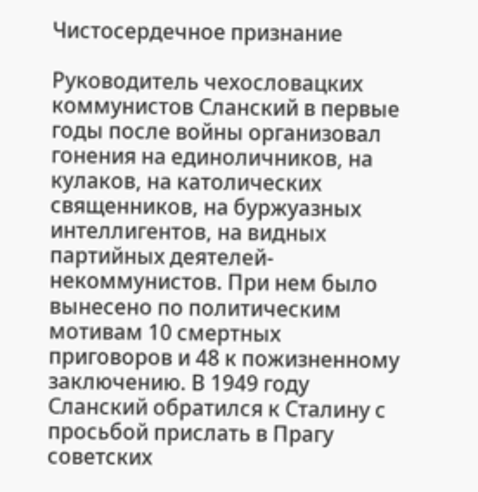Чистосердечное признание

Руководитель чехословацких коммунистов Сланский в первые годы после войны организовал гонения на единоличников, на кулаков, на католических священников, на буржуазных интеллигентов, на видных партийных деятелей-некоммунистов. При нем было вынесено по политическим мотивам 10 смертных приговоров и 48 к пожизненному заключению. В 1949 году Сланский обратился к Сталину с просьбой прислать в Прагу советских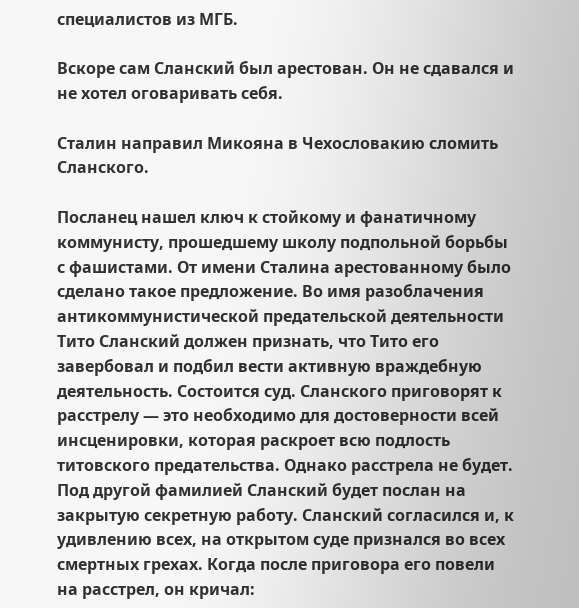специалистов из МГБ.

Вскоре сам Сланский был арестован. Он не сдавался и не хотел оговаривать себя.

Сталин направил Микояна в Чехословакию сломить Сланского.

Посланец нашел ключ к стойкому и фанатичному коммунисту, прошедшему школу подпольной борьбы с фашистами. От имени Сталина арестованному было сделано такое предложение. Во имя разоблачения антикоммунистической предательской деятельности Тито Сланский должен признать, что Тито его завербовал и подбил вести активную враждебную деятельность. Состоится суд. Сланского приговорят к расстрелу — это необходимо для достоверности всей инсценировки, которая раскроет всю подлость титовского предательства. Однако расстрела не будет. Под другой фамилией Сланский будет послан на закрытую секретную работу. Сланский согласился и, к удивлению всех, на открытом суде признался во всех смертных грехах. Когда после приговора его повели на расстрел, он кричал: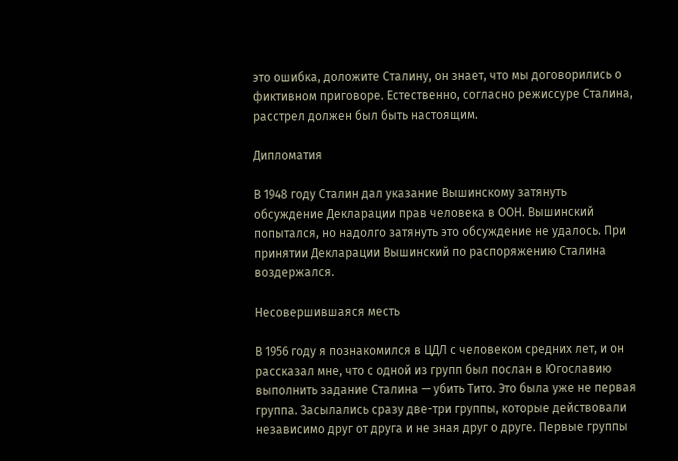это ошибка, доложите Сталину, он знает, что мы договорились о фиктивном приговоре. Естественно, согласно режиссуре Сталина, расстрел должен был быть настоящим.

Дипломатия

В 1948 году Сталин дал указание Вышинскому затянуть обсуждение Декларации прав человека в ООН. Вышинский попытался, но надолго затянуть это обсуждение не удалось. При принятии Декларации Вышинский по распоряжению Сталина воздержался.

Несовершившаяся месть

В 1956 году я познакомился в ЦДЛ с человеком средних лет, и он рассказал мне, что с одной из групп был послан в Югославию выполнить задание Сталина — убить Тито. Это была уже не первая группа. Засылались сразу две-три группы, которые действовали независимо друг от друга и не зная друг о друге. Первые группы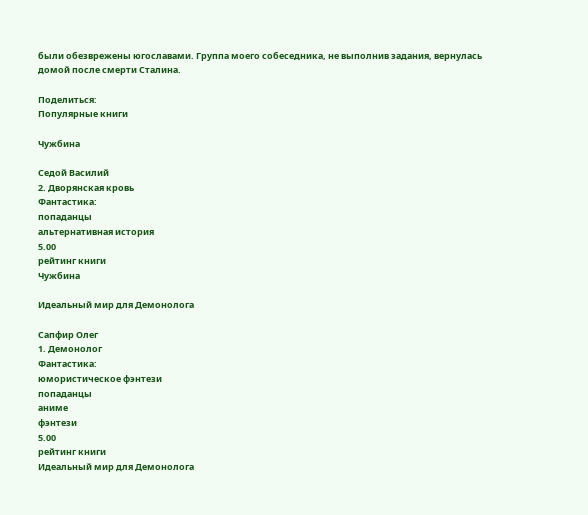были обезврежены югославами. Группа моего собеседника, не выполнив задания, вернулась домой после смерти Сталина.

Поделиться:
Популярные книги

Чужбина

Седой Василий
2. Дворянская кровь
Фантастика:
попаданцы
альтернативная история
5.00
рейтинг книги
Чужбина

Идеальный мир для Демонолога

Сапфир Олег
1. Демонолог
Фантастика:
юмористическое фэнтези
попаданцы
аниме
фэнтези
5.00
рейтинг книги
Идеальный мир для Демонолога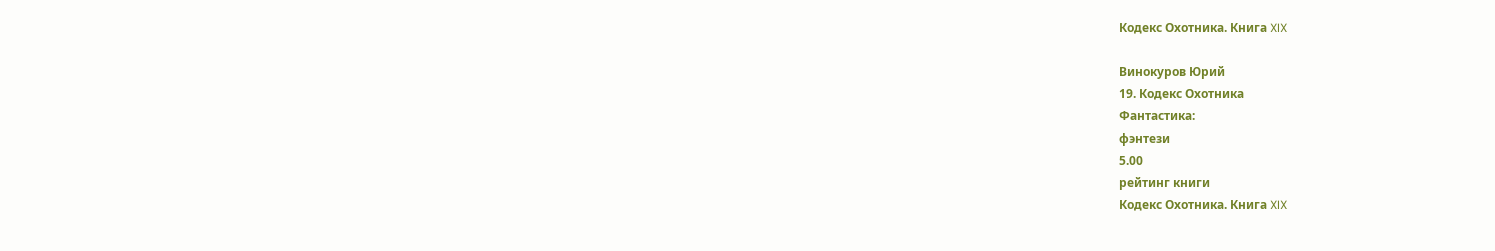Кодекс Охотника. Книга XIX

Винокуров Юрий
19. Кодекс Охотника
Фантастика:
фэнтези
5.00
рейтинг книги
Кодекс Охотника. Книга XIX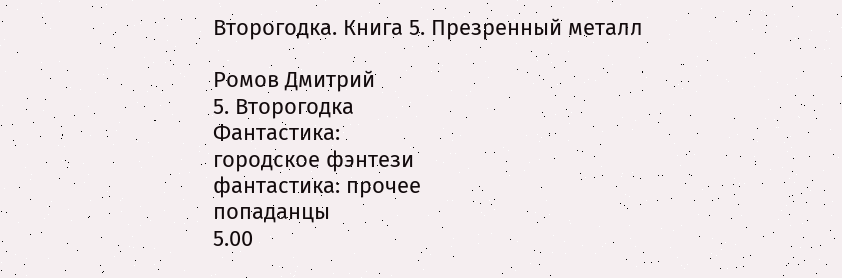Второгодка. Книга 5. Презренный металл

Ромов Дмитрий
5. Второгодка
Фантастика:
городское фэнтези
фантастика: прочее
попаданцы
5.00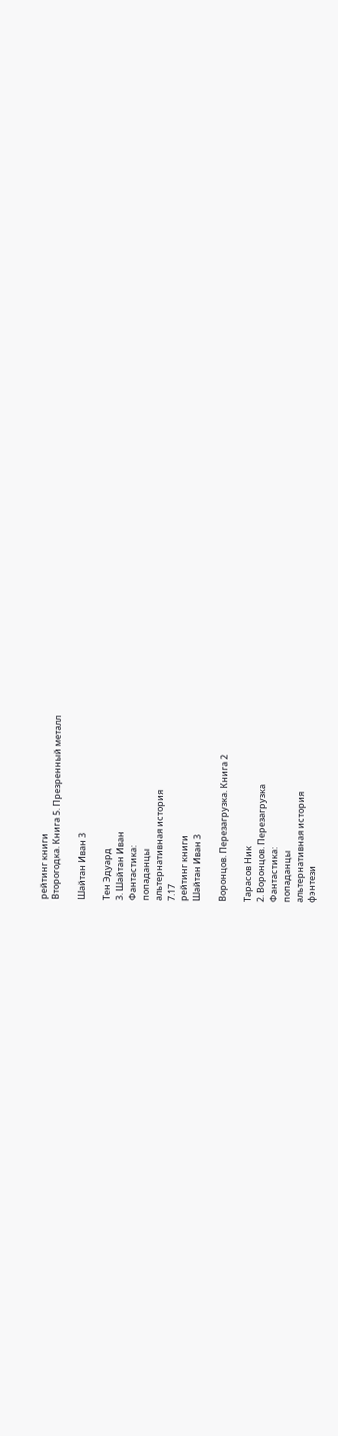рейтинг книги
Второгодка. Книга 5. Презренный металл

Шайтан Иван 3

Тен Эдуард
3. Шайтан Иван
Фантастика:
попаданцы
альтернативная история
7.17
рейтинг книги
Шайтан Иван 3

Воронцов. Перезагрузка. Книга 2

Тарасов Ник
2. Воронцов. Перезагрузка
Фантастика:
попаданцы
альтернативная история
фэнтези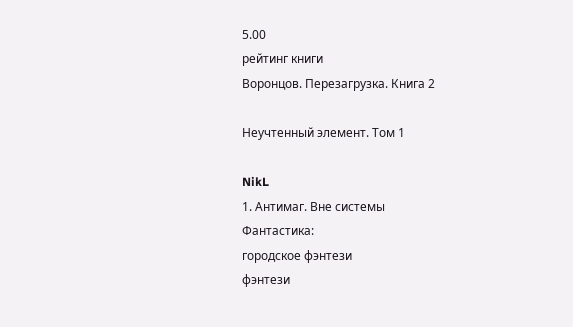5.00
рейтинг книги
Воронцов. Перезагрузка. Книга 2

Неучтенный элемент. Том 1

NikL
1. Антимаг. Вне системы
Фантастика:
городское фэнтези
фэнтези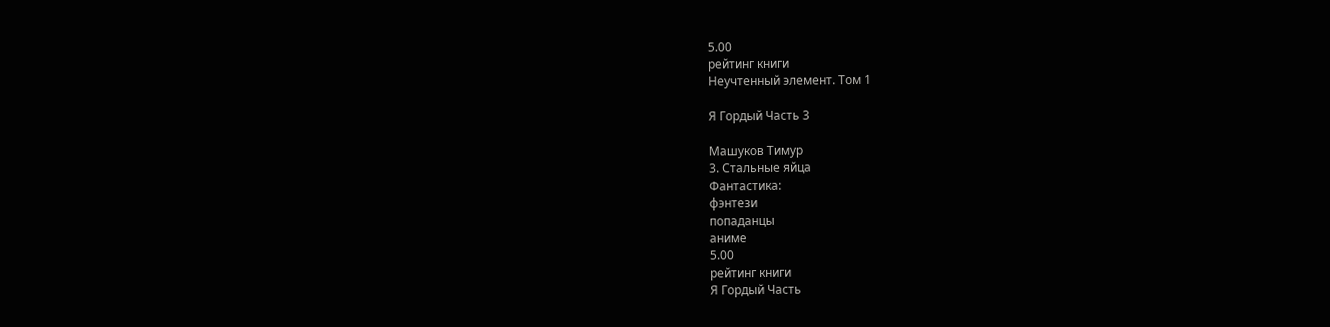5.00
рейтинг книги
Неучтенный элемент. Том 1

Я Гордый Часть 3

Машуков Тимур
3. Стальные яйца
Фантастика:
фэнтези
попаданцы
аниме
5.00
рейтинг книги
Я Гордый Часть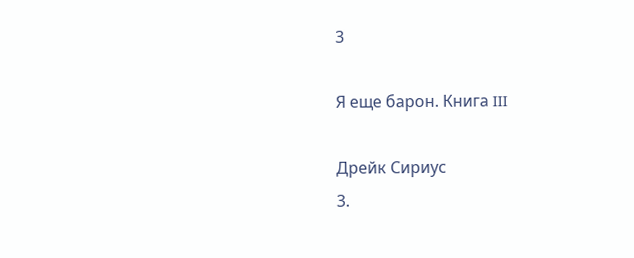3

Я еще барон. Книга III

Дрейк Сириус
3.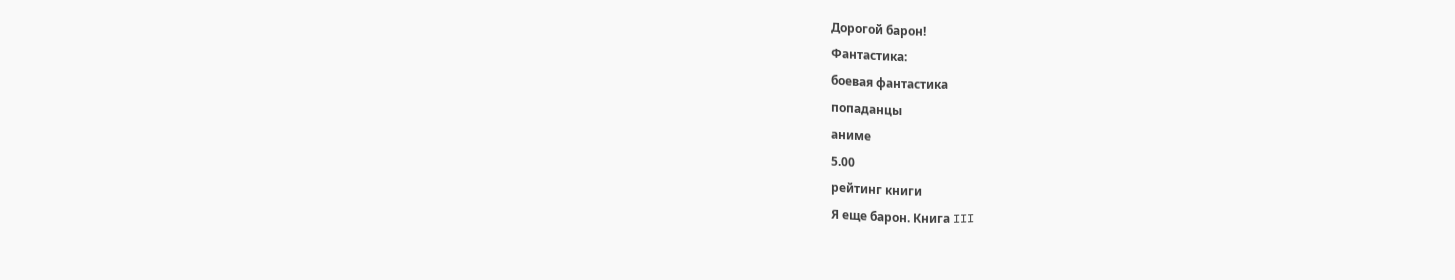Дорогой барон!
Фантастика:
боевая фантастика
попаданцы
аниме
5.00
рейтинг книги
Я еще барон. Книга III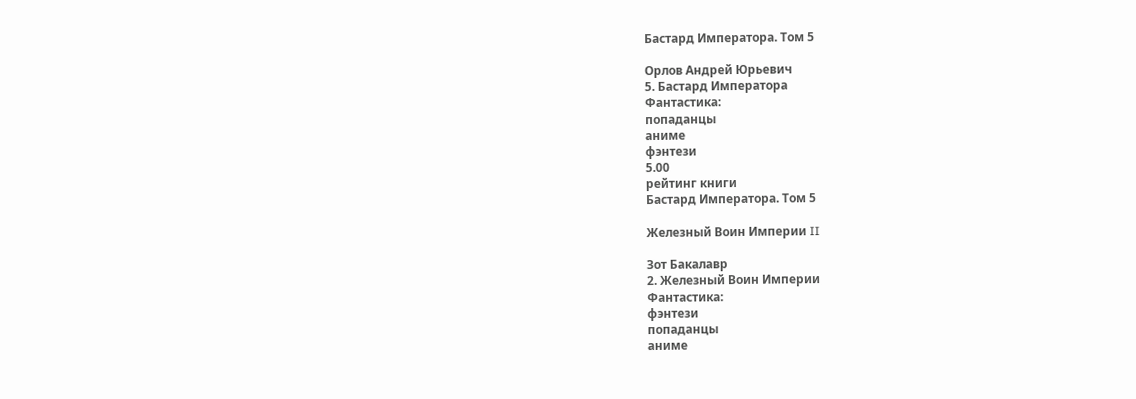Бастард Императора. Том 5

Орлов Андрей Юрьевич
5. Бастард Императора
Фантастика:
попаданцы
аниме
фэнтези
5.00
рейтинг книги
Бастард Императора. Том 5

Железный Воин Империи II

Зот Бакалавр
2. Железный Воин Империи
Фантастика:
фэнтези
попаданцы
аниме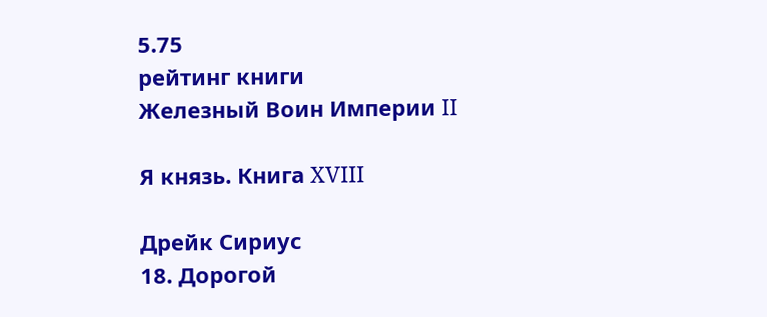5.75
рейтинг книги
Железный Воин Империи II

Я князь. Книга XVIII

Дрейк Сириус
18. Дорогой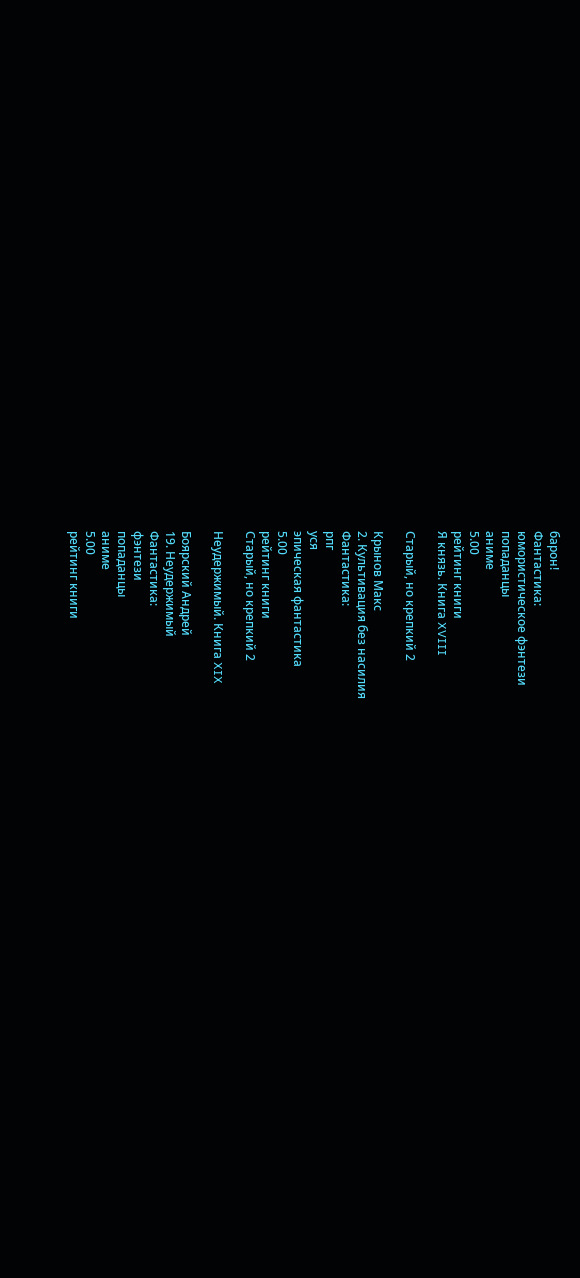барон!
Фантастика:
юмористическое фэнтези
попаданцы
аниме
5.00
рейтинг книги
Я князь. Книга XVIII

Старый, но крепкий 2

Крынов Макс
2. Культивация без насилия
Фантастика:
рпг
уся
эпическая фантастика
5.00
рейтинг книги
Старый, но крепкий 2

Неудержимый. Книга XIX

Боярский Андрей
19. Неудержимый
Фантастика:
фэнтези
попаданцы
аниме
5.00
рейтинг книги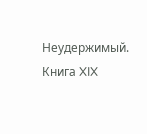Неудержимый. Книга XIX